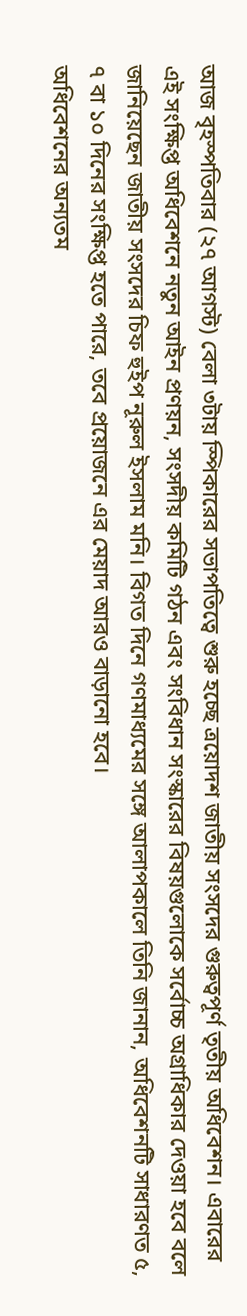আজ বৃহস্পতিবার (২৭ আগস্ট) বেলা ৩টায় স্পিকারের সভাপতিত্বে শুরু হচ্ছে ত্রয়োদশ জাতীয় সংসদের গুরুত্বপূর্ণ তৃতীয় অধিবেশন। এবারের এই সংক্ষিপ্ত অধিবেশনে নতুন আইন প্রণয়ন, সংসদীয় কমিটি গঠন এবং সংবিধান সংস্কারের বিষয়গুলোকে সর্বোচ্চ অগ্রাধিকার দেওয়া হবে বলে জানিয়েছেন জাতীয় সংসদের চিফ হুইপ নূরুল ইসলাম মনি। বিগত দিনে গণমাধ্যমের সঙ্গে আলাপকালে তিনি জানান, অধিবেশনটি সাধারণত ৫, ৭ বা ১০ দিনের সংক্ষিপ্ত হতে পারে, তবে প্রয়োজনে এর মেয়াদ আরও বাড়ানো হবে।
অধিবেশনের অন্যতম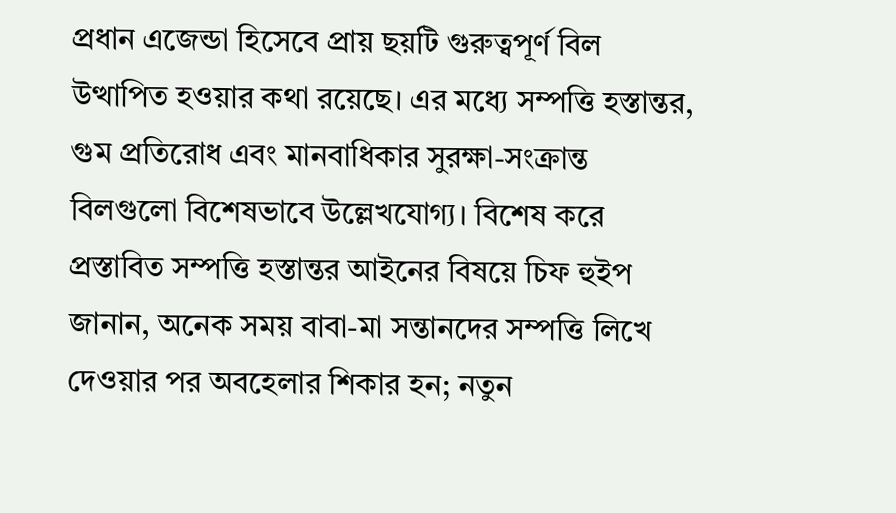প্রধান এজেন্ডা হিসেবে প্রায় ছয়টি গুরুত্বপূর্ণ বিল উত্থাপিত হওয়ার কথা রয়েছে। এর মধ্যে সম্পত্তি হস্তান্তর, গুম প্রতিরোধ এবং মানবাধিকার সুরক্ষা-সংক্রান্ত বিলগুলো বিশেষভাবে উল্লেখযোগ্য। বিশেষ করে প্রস্তাবিত সম্পত্তি হস্তান্তর আইনের বিষয়ে চিফ হুইপ জানান, অনেক সময় বাবা-মা সন্তানদের সম্পত্তি লিখে দেওয়ার পর অবহেলার শিকার হন; নতুন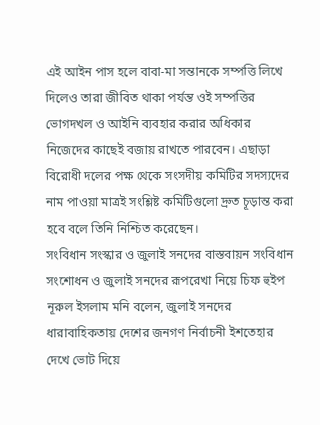এই আইন পাস হলে বাবা-মা সন্তানকে সম্পত্তি লিখে দিলেও তারা জীবিত থাকা পর্যন্ত ওই সম্পত্তির ভোগদখল ও আইনি ব্যবহার করার অধিকার নিজেদের কাছেই বজায় রাখতে পারবেন। এছাড়া বিরোধী দলের পক্ষ থেকে সংসদীয় কমিটির সদস্যদের নাম পাওয়া মাত্রই সংশ্লিষ্ট কমিটিগুলো দ্রুত চূড়ান্ত করা হবে বলে তিনি নিশ্চিত করেছেন।
সংবিধান সংস্কার ও জুলাই সনদের বাস্তবায়ন সংবিধান সংশোধন ও জুলাই সনদের রূপরেখা নিয়ে চিফ হুইপ নূরুল ইসলাম মনি বলেন, জুলাই সনদের ধারাবাহিকতায় দেশের জনগণ নির্বাচনী ইশতেহার দেখে ভোট দিয়ে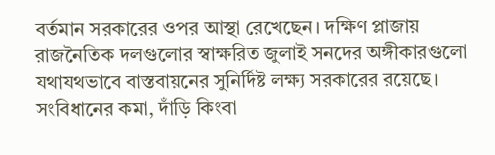বর্তমান সরকারের ওপর আস্থা রেখেছেন। দক্ষিণ প্লাজায় রাজনৈতিক দলগুলোর স্বাক্ষরিত জুলাই সনদের অঙ্গীকারগুলো যথাযথভাবে বাস্তবায়নের সুনির্দিষ্ট লক্ষ্য সরকারের রয়েছে। সংবিধানের কমা, দাঁড়ি কিংবা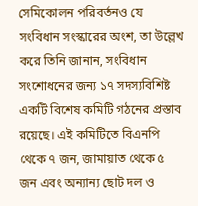সেমিকোলন পরিবর্তনও যে সংবিধান সংস্কারের অংশ, তা উল্লেখ করে তিনি জানান, সংবিধান সংশোধনের জন্য ১৭ সদস্যবিশিষ্ট একটি বিশেষ কমিটি গঠনের প্রস্তাব রয়েছে। এই কমিটিতে বিএনপি থেকে ৭ জন, জামায়াত থেকে ৫ জন এবং অন্যান্য ছোট দল ও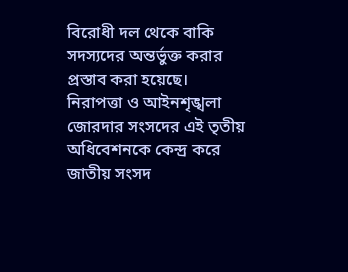বিরোধী দল থেকে বাকি সদস্যদের অন্তর্ভুক্ত করার প্রস্তাব করা হয়েছে।
নিরাপত্তা ও আইনশৃঙ্খলা জোরদার সংসদের এই তৃতীয় অধিবেশনকে কেন্দ্র করে জাতীয় সংসদ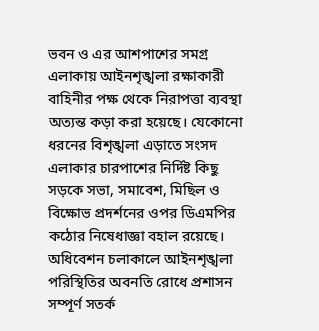ভবন ও এর আশপাশের সমগ্র এলাকায় আইনশৃঙ্খলা রক্ষাকারী বাহিনীর পক্ষ থেকে নিরাপত্তা ব্যবস্থা অত্যন্ত কড়া করা হয়েছে। যেকোনো ধরনের বিশৃঙ্খলা এড়াতে সংসদ এলাকার চারপাশের নির্দিষ্ট কিছু সড়কে সভা, সমাবেশ, মিছিল ও বিক্ষোভ প্রদর্শনের ওপর ডিএমপির কঠোর নিষেধাজ্ঞা বহাল রয়েছে। অধিবেশন চলাকালে আইনশৃঙ্খলা পরিস্থিতির অবনতি রোধে প্রশাসন সম্পূর্ণ সতর্ক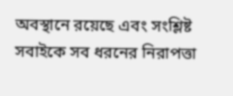অবস্থানে রয়েছে এবং সংশ্লিষ্ট সবাইকে সব ধরনের নিরাপত্তা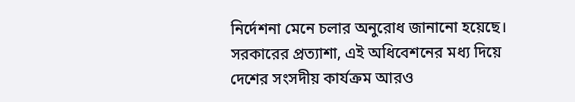নির্দেশনা মেনে চলার অনুরোধ জানানো হয়েছে। সরকারের প্রত্যাশা, এই অধিবেশনের মধ্য দিয়ে দেশের সংসদীয় কার্যক্রম আরও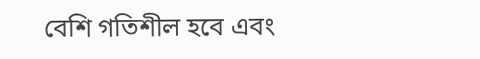বেশি গতিশীল হবে এবং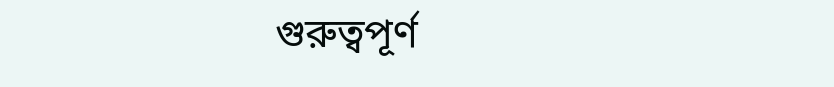গুরুত্বপূর্ণ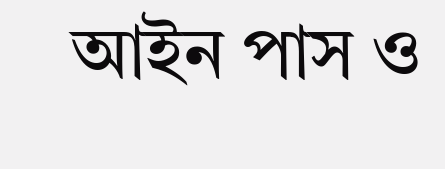আইন পাস ও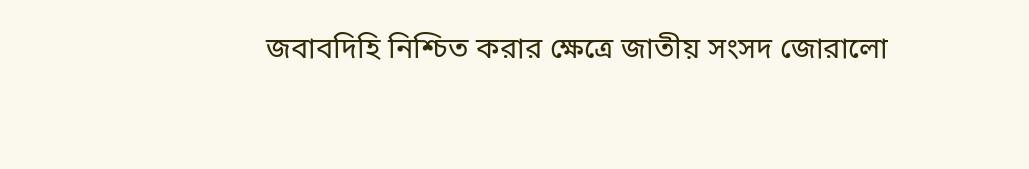জবাবদিহি নিশ্চিত করার ক্ষেত্রে জাতীয় সংসদ জোরালো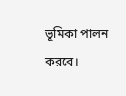ভূমিকা পালন করবে।